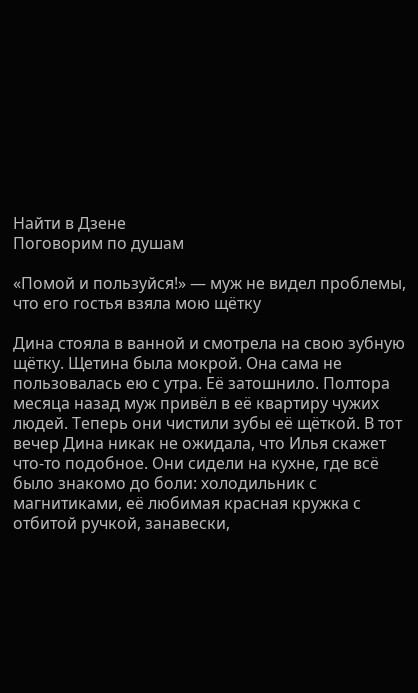Найти в Дзене
Поговорим по душам

«Помой и пользуйся!» — муж не видел проблемы, что его гостья взяла мою щётку

Дина стояла в ванной и смотрела на свою зубную щётку. Щетина была мокрой. Она сама не пользовалась ею с утра. Её затошнило. Полтора месяца назад муж привёл в её квартиру чужих людей. Теперь они чистили зубы её щёткой. В тот вечер Дина никак не ожидала, что Илья скажет что-то подобное. Они сидели на кухне, где всё было знакомо до боли: холодильник с магнитиками, её любимая красная кружка с отбитой ручкой, занавески,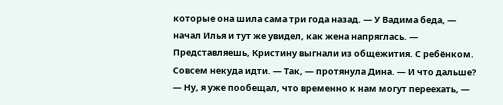которые она шила сама три года назад. — У Вадима беда, — начал Илья и тут же увидел, как жена напряглась. — Представляешь, Кристину выгнали из общежития. С ребёнком. Совсем некуда идти. — Так, — протянула Дина. — И что дальше? — Ну, я уже пообещал, что временно к нам могут переехать, —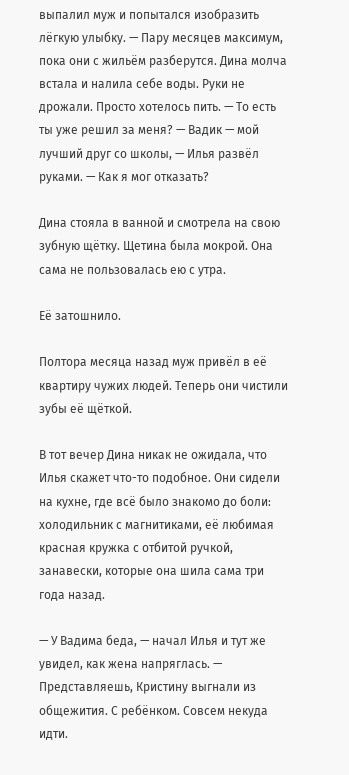выпалил муж и попытался изобразить лёгкую улыбку. — Пару месяцев максимум, пока они с жильём разберутся. Дина молча встала и налила себе воды. Руки не дрожали. Просто хотелось пить. — То есть ты уже решил за меня? — Вадик — мой лучший друг со школы, — Илья развёл руками. — Как я мог отказать?

Дина стояла в ванной и смотрела на свою зубную щётку. Щетина была мокрой. Она сама не пользовалась ею с утра.

Её затошнило.

Полтора месяца назад муж привёл в её квартиру чужих людей. Теперь они чистили зубы её щёткой.

В тот вечер Дина никак не ожидала, что Илья скажет что-то подобное. Они сидели на кухне, где всё было знакомо до боли: холодильник с магнитиками, её любимая красная кружка с отбитой ручкой, занавески, которые она шила сама три года назад.

— У Вадима беда, — начал Илья и тут же увидел, как жена напряглась. — Представляешь, Кристину выгнали из общежития. С ребёнком. Совсем некуда идти.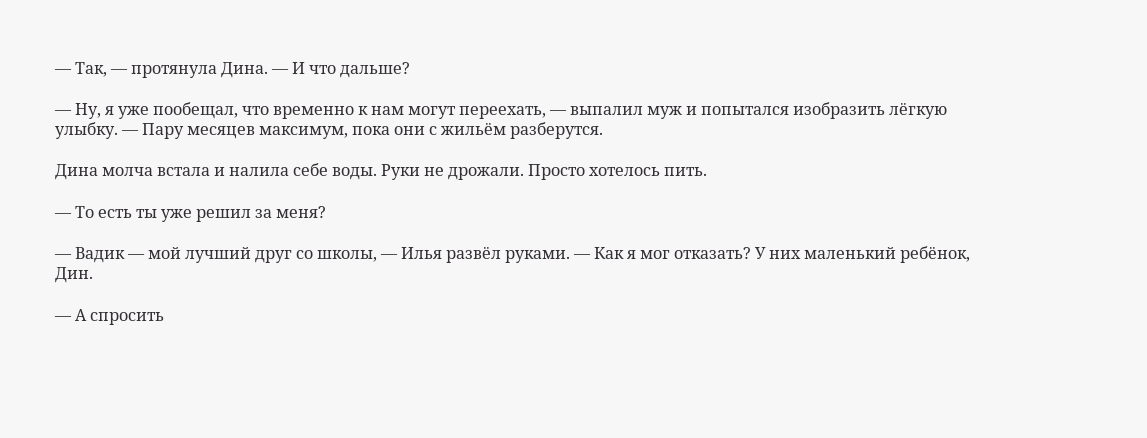— Так, — протянула Дина. — И что дальше?

— Ну, я уже пообещал, что временно к нам могут переехать, — выпалил муж и попытался изобразить лёгкую улыбку. — Пару месяцев максимум, пока они с жильём разберутся.

Дина молча встала и налила себе воды. Руки не дрожали. Просто хотелось пить.

— То есть ты уже решил за меня?

— Вадик — мой лучший друг со школы, — Илья развёл руками. — Как я мог отказать? У них маленький ребёнок, Дин.

— А спросить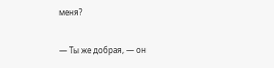меня?

— Ты же добрая, — он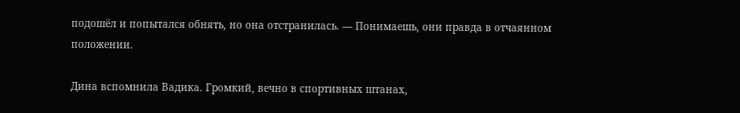подошёл и попытался обнять, но она отстранилась. — Понимаешь, они правда в отчаянном положении.

Дина вспомнила Вадика. Громкий, вечно в спортивных штанах,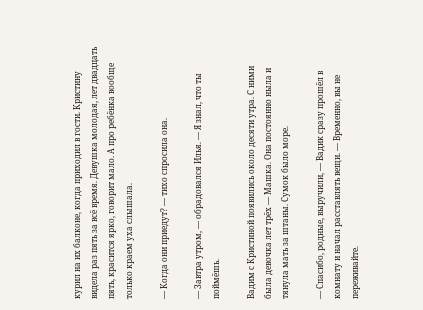курил на их балконе, когда приходил в гости. Кристину видела раз пять за всё время. Девушка молодая, лет двадцать пять, красится ярко, говорит мало. А про ребёнка вообще только краем уха слышала.

— Когда они приедут? — тихо спросила она.

— Завтра утром, — обрадовался Илья. — Я знал, что ты поймёшь.

Вадим с Кристиной появились около десяти утра. С ними была девочка лет трёх — Машка. Она постоянно ныла и тянула мать за штаны. Сумок было море.

— Спасибо, родные, выручили, — Вадик сразу прошёл в комнату и начал расставлять вещи. — Временно, вы не переживайте.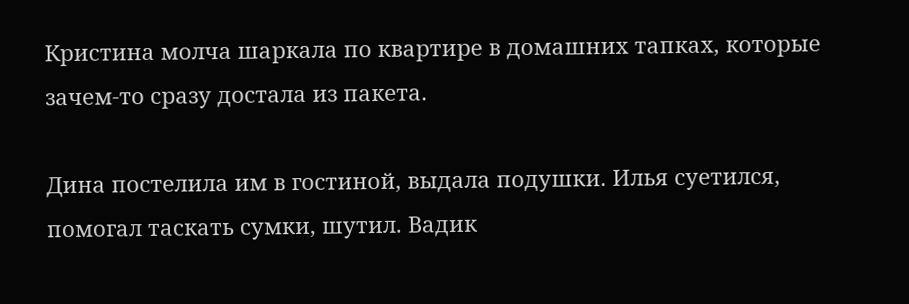Кристина молча шаркала по квартире в домашних тапках, которые зачем-то сразу достала из пакета.

Дина постелила им в гостиной, выдала подушки. Илья суетился, помогал таскать сумки, шутил. Вадик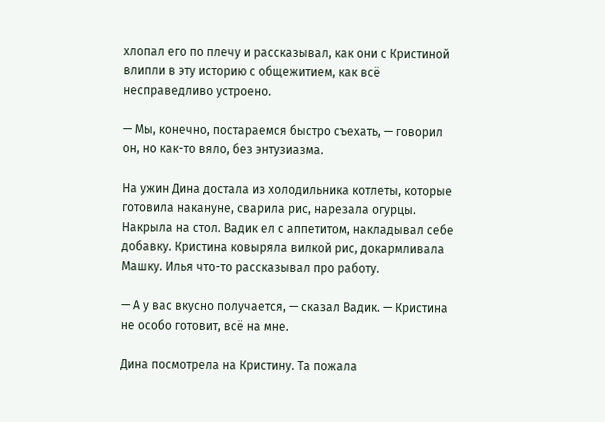хлопал его по плечу и рассказывал, как они с Кристиной влипли в эту историю с общежитием, как всё несправедливо устроено.

— Мы, конечно, постараемся быстро съехать, — говорил он, но как-то вяло, без энтузиазма.

На ужин Дина достала из холодильника котлеты, которые готовила накануне, сварила рис, нарезала огурцы. Накрыла на стол. Вадик ел с аппетитом, накладывал себе добавку. Кристина ковыряла вилкой рис, докармливала Машку. Илья что-то рассказывал про работу.

— А у вас вкусно получается, — сказал Вадик. — Кристина не особо готовит, всё на мне.

Дина посмотрела на Кристину. Та пожала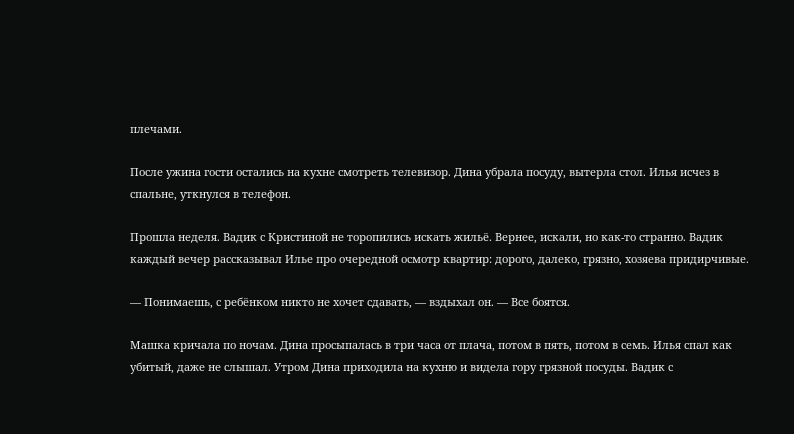плечами.

После ужина гости остались на кухне смотреть телевизор. Дина убрала посуду, вытерла стол. Илья исчез в спальне, уткнулся в телефон.

Прошла неделя. Вадик с Кристиной не торопились искать жильё. Вернее, искали, но как-то странно. Вадик каждый вечер рассказывал Илье про очередной осмотр квартир: дорого, далеко, грязно, хозяева придирчивые.

— Понимаешь, с ребёнком никто не хочет сдавать, — вздыхал он. — Все боятся.

Машка кричала по ночам. Дина просыпалась в три часа от плача, потом в пять, потом в семь. Илья спал как убитый, даже не слышал. Утром Дина приходила на кухню и видела гору грязной посуды. Вадик с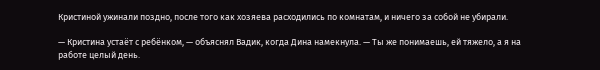Кристиной ужинали поздно, после того как хозяева расходились по комнатам, и ничего за собой не убирали.

— Кристина устаёт с ребёнком, — объяснял Вадик, когда Дина намекнула. — Ты же понимаешь, ей тяжело, а я на работе целый день.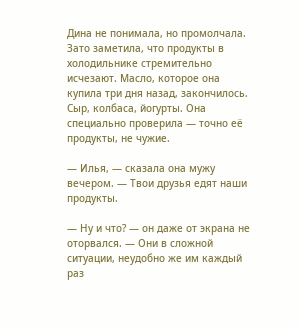Дина не понимала, но промолчала. Зато заметила, что продукты в холодильнике стремительно исчезают. Масло, которое она купила три дня назад, закончилось. Сыр, колбаса, йогурты. Она специально проверила — точно её продукты, не чужие.

— Илья, — сказала она мужу вечером. — Твои друзья едят наши продукты.

— Ну и что? — он даже от экрана не оторвался. — Они в сложной ситуации, неудобно же им каждый раз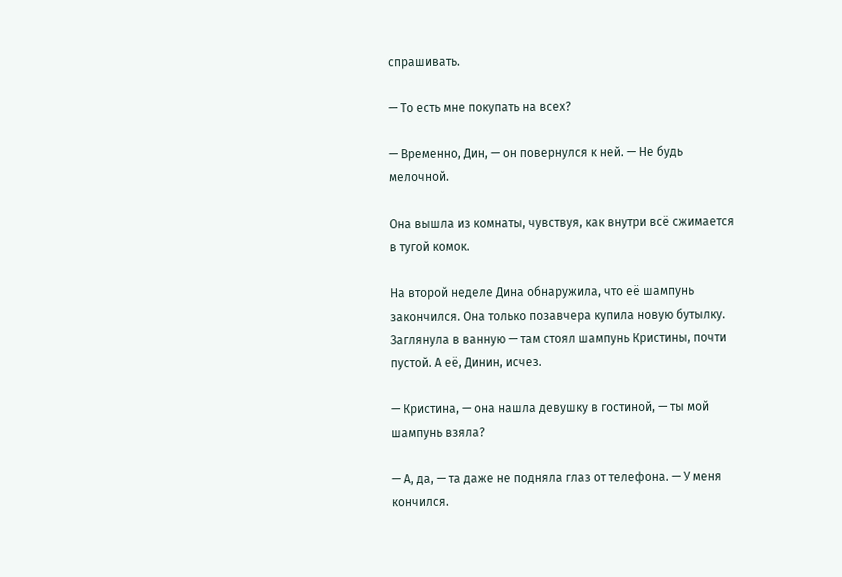спрашивать.

— То есть мне покупать на всех?

— Временно, Дин, — он повернулся к ней. — Не будь мелочной.

Она вышла из комнаты, чувствуя, как внутри всё сжимается в тугой комок.

На второй неделе Дина обнаружила, что её шампунь закончился. Она только позавчера купила новую бутылку. Заглянула в ванную — там стоял шампунь Кристины, почти пустой. А её, Динин, исчез.

— Кристина, — она нашла девушку в гостиной, — ты мой шампунь взяла?

— А, да, — та даже не подняла глаз от телефона. — У меня кончился.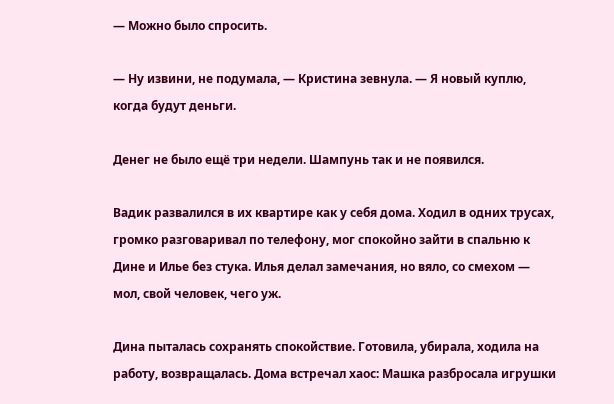— Можно было спросить.

— Ну извини, не подумала, — Кристина зевнула. — Я новый куплю, когда будут деньги.

Денег не было ещё три недели. Шампунь так и не появился.

Вадик развалился в их квартире как у себя дома. Ходил в одних трусах, громко разговаривал по телефону, мог спокойно зайти в спальню к Дине и Илье без стука. Илья делал замечания, но вяло, со смехом — мол, свой человек, чего уж.

Дина пыталась сохранять спокойствие. Готовила, убирала, ходила на работу, возвращалась. Дома встречал хаос: Машка разбросала игрушки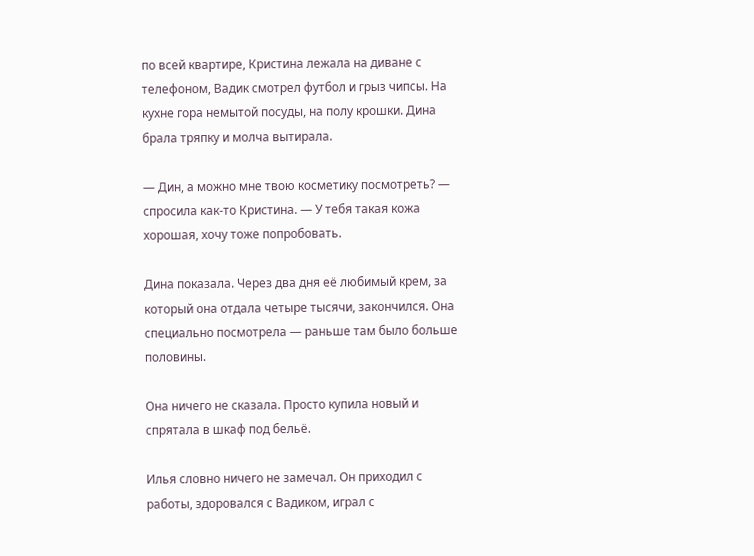по всей квартире, Кристина лежала на диване с телефоном, Вадик смотрел футбол и грыз чипсы. На кухне гора немытой посуды, на полу крошки. Дина брала тряпку и молча вытирала.

— Дин, а можно мне твою косметику посмотреть? — спросила как-то Кристина. — У тебя такая кожа хорошая, хочу тоже попробовать.

Дина показала. Через два дня её любимый крем, за который она отдала четыре тысячи, закончился. Она специально посмотрела — раньше там было больше половины.

Она ничего не сказала. Просто купила новый и спрятала в шкаф под бельё.

Илья словно ничего не замечал. Он приходил с работы, здоровался с Вадиком, играл с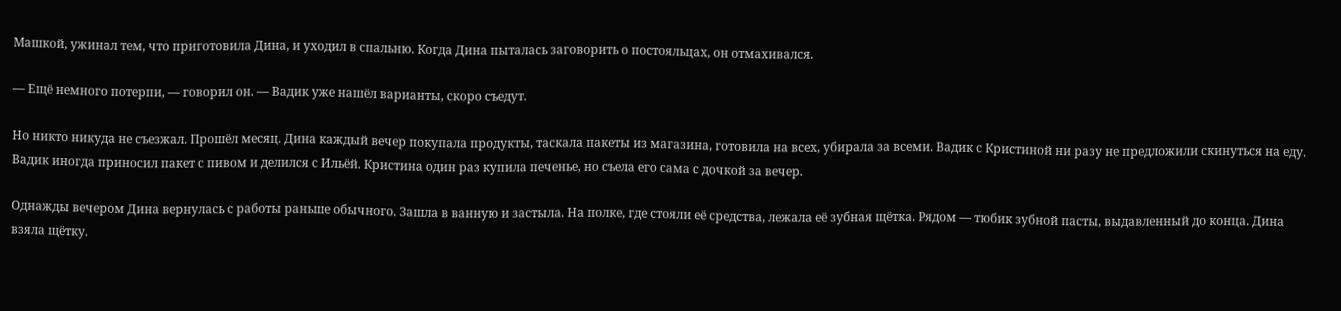Машкой, ужинал тем, что приготовила Дина, и уходил в спальню. Когда Дина пыталась заговорить о постояльцах, он отмахивался.

— Ещё немного потерпи, — говорил он. — Вадик уже нашёл варианты, скоро съедут.

Но никто никуда не съезжал. Прошёл месяц. Дина каждый вечер покупала продукты, таскала пакеты из магазина, готовила на всех, убирала за всеми. Вадик с Кристиной ни разу не предложили скинуться на еду. Вадик иногда приносил пакет с пивом и делился с Ильёй. Кристина один раз купила печенье, но съела его сама с дочкой за вечер.

Однажды вечером Дина вернулась с работы раньше обычного. Зашла в ванную и застыла. На полке, где стояли её средства, лежала её зубная щётка. Рядом — тюбик зубной пасты, выдавленный до конца. Дина взяла щётку.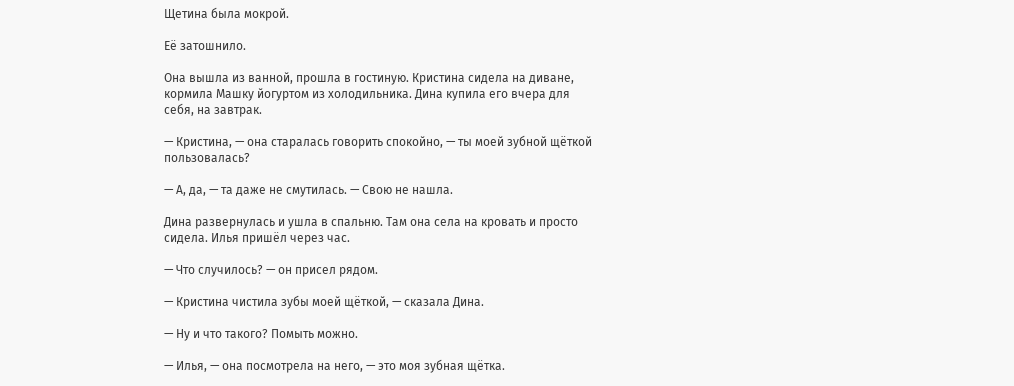Щетина была мокрой.

Её затошнило.

Она вышла из ванной, прошла в гостиную. Кристина сидела на диване, кормила Машку йогуртом из холодильника. Дина купила его вчера для себя, на завтрак.

— Кристина, — она старалась говорить спокойно, — ты моей зубной щёткой пользовалась?

— А, да, — та даже не смутилась. — Свою не нашла.

Дина развернулась и ушла в спальню. Там она села на кровать и просто сидела. Илья пришёл через час.

— Что случилось? — он присел рядом.

— Кристина чистила зубы моей щёткой, — сказала Дина.

— Ну и что такого? Помыть можно.

— Илья, — она посмотрела на него, — это моя зубная щётка.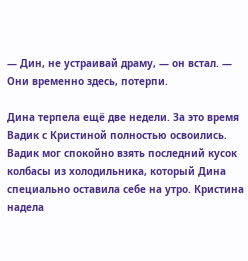— Дин, не устраивай драму, — он встал. — Они временно здесь, потерпи.

Дина терпела ещё две недели. За это время Вадик с Кристиной полностью освоились. Вадик мог спокойно взять последний кусок колбасы из холодильника, который Дина специально оставила себе на утро. Кристина надела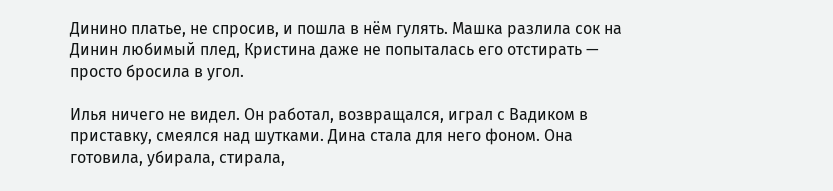Динино платье, не спросив, и пошла в нём гулять. Машка разлила сок на Динин любимый плед, Кристина даже не попыталась его отстирать — просто бросила в угол.

Илья ничего не видел. Он работал, возвращался, играл с Вадиком в приставку, смеялся над шутками. Дина стала для него фоном. Она готовила, убирала, стирала,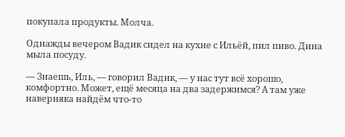покупала продукты. Молча.

Однажды вечером Вадик сидел на кухне с Ильёй, пил пиво. Дина мыла посуду.

— Знаешь, Иль, — говорил Вадик, — у нас тут всё хорошо, комфортно. Может, ещё месяца на два задержимся? А там уже наверняка найдём что-то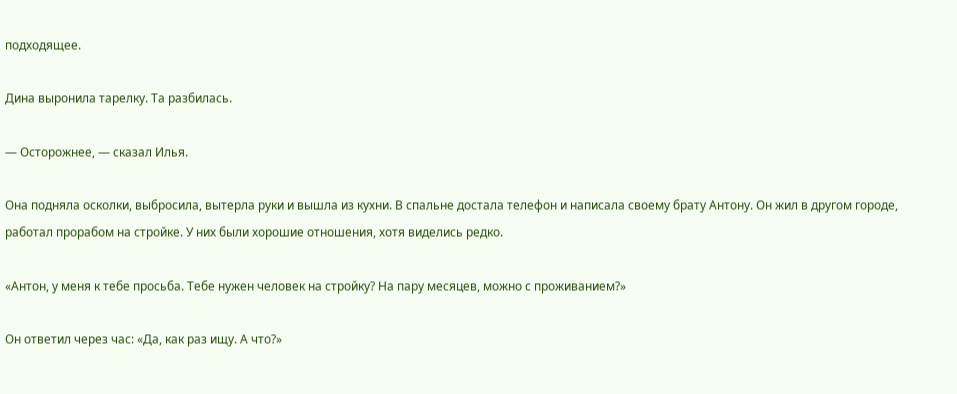подходящее.

Дина выронила тарелку. Та разбилась.

— Осторожнее, — сказал Илья.

Она подняла осколки, выбросила, вытерла руки и вышла из кухни. В спальне достала телефон и написала своему брату Антону. Он жил в другом городе, работал прорабом на стройке. У них были хорошие отношения, хотя виделись редко.

«Антон, у меня к тебе просьба. Тебе нужен человек на стройку? На пару месяцев, можно с проживанием?»

Он ответил через час: «Да, как раз ищу. А что?»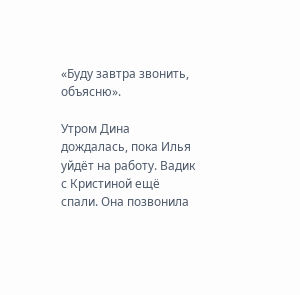«Буду завтра звонить, объясню».

Утром Дина дождалась, пока Илья уйдёт на работу. Вадик с Кристиной ещё спали. Она позвонила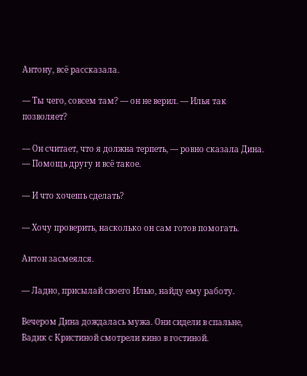Антону, всё рассказала.

— Ты чего, совсем там? — он не верил. — Илья так позволяет?

— Он считает, что я должна терпеть, — ровно сказала Дина. — Помощь другу и всё такое.

— И что хочешь сделать?

— Хочу проверить, насколько он сам готов помогать.

Антон засмеялся.

— Ладно, присылай своего Илью, найду ему работу.

Вечером Дина дождалась мужа. Они сидели в спальне, Вадик с Кристиной смотрели кино в гостиной.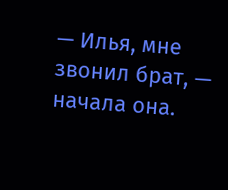— Илья, мне звонил брат, — начала она.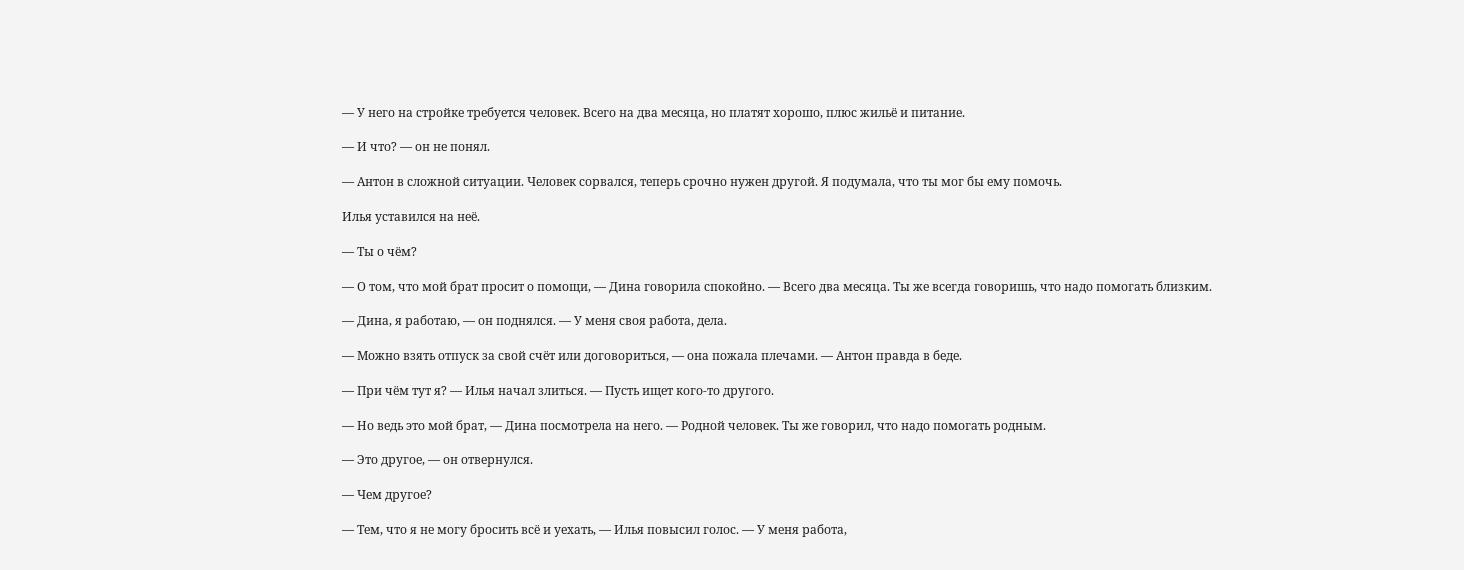— У него на стройке требуется человек. Всего на два месяца, но платят хорошо, плюс жильё и питание.

— И что? — он не понял.

— Антон в сложной ситуации. Человек сорвался, теперь срочно нужен другой. Я подумала, что ты мог бы ему помочь.

Илья уставился на неё.

— Ты о чём?

— О том, что мой брат просит о помощи, — Дина говорила спокойно. — Всего два месяца. Ты же всегда говоришь, что надо помогать близким.

— Дина, я работаю, — он поднялся. — У меня своя работа, дела.

— Можно взять отпуск за свой счёт или договориться, — она пожала плечами. — Антон правда в беде.

— При чём тут я? — Илья начал злиться. — Пусть ищет кого-то другого.

— Но ведь это мой брат, — Дина посмотрела на него. — Родной человек. Ты же говорил, что надо помогать родным.

— Это другое, — он отвернулся.

— Чем другое?

— Тем, что я не могу бросить всё и уехать, — Илья повысил голос. — У меня работа,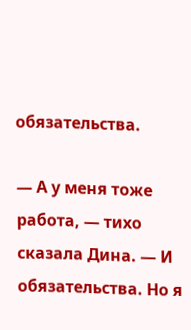обязательства.

— А у меня тоже работа, — тихо сказала Дина. — И обязательства. Но я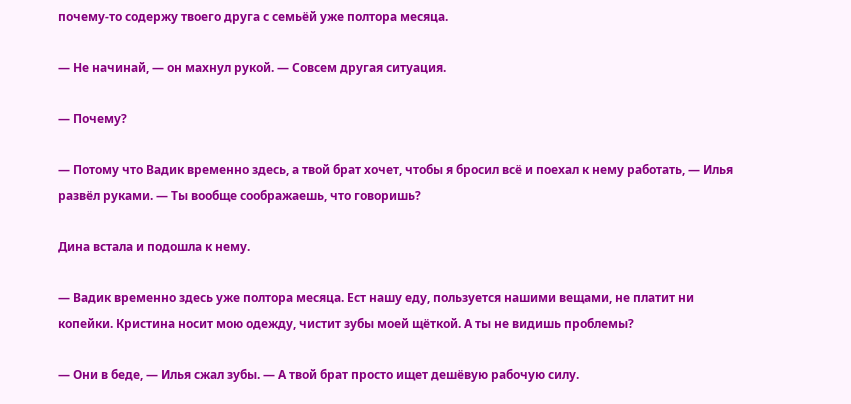почему-то содержу твоего друга с семьёй уже полтора месяца.

— Не начинай, — он махнул рукой. — Совсем другая ситуация.

— Почему?

— Потому что Вадик временно здесь, а твой брат хочет, чтобы я бросил всё и поехал к нему работать, — Илья развёл руками. — Ты вообще соображаешь, что говоришь?

Дина встала и подошла к нему.

— Вадик временно здесь уже полтора месяца. Ест нашу еду, пользуется нашими вещами, не платит ни копейки. Кристина носит мою одежду, чистит зубы моей щёткой. А ты не видишь проблемы?

— Они в беде, — Илья сжал зубы. — А твой брат просто ищет дешёвую рабочую силу.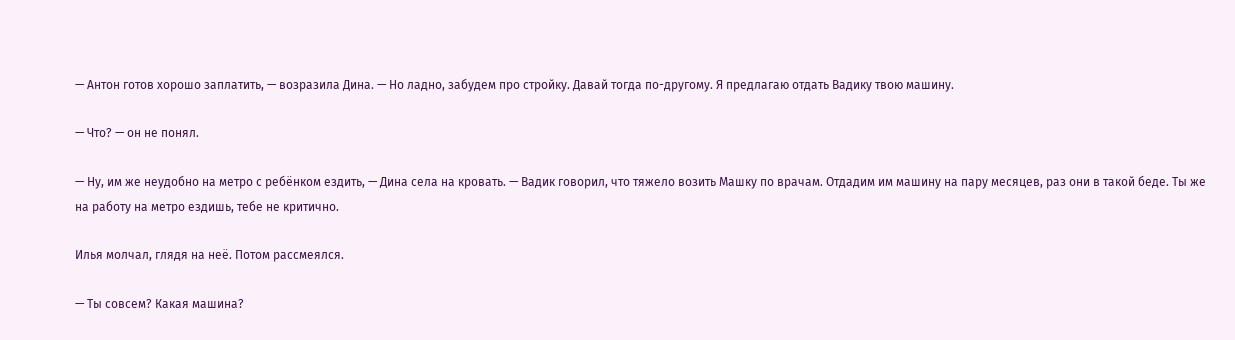— Антон готов хорошо заплатить, — возразила Дина. — Но ладно, забудем про стройку. Давай тогда по-другому. Я предлагаю отдать Вадику твою машину.

— Что? — он не понял.

— Ну, им же неудобно на метро с ребёнком ездить, — Дина села на кровать. — Вадик говорил, что тяжело возить Машку по врачам. Отдадим им машину на пару месяцев, раз они в такой беде. Ты же на работу на метро ездишь, тебе не критично.

Илья молчал, глядя на неё. Потом рассмеялся.

— Ты совсем? Какая машина?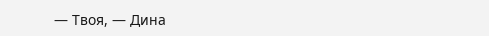— Твоя, — Дина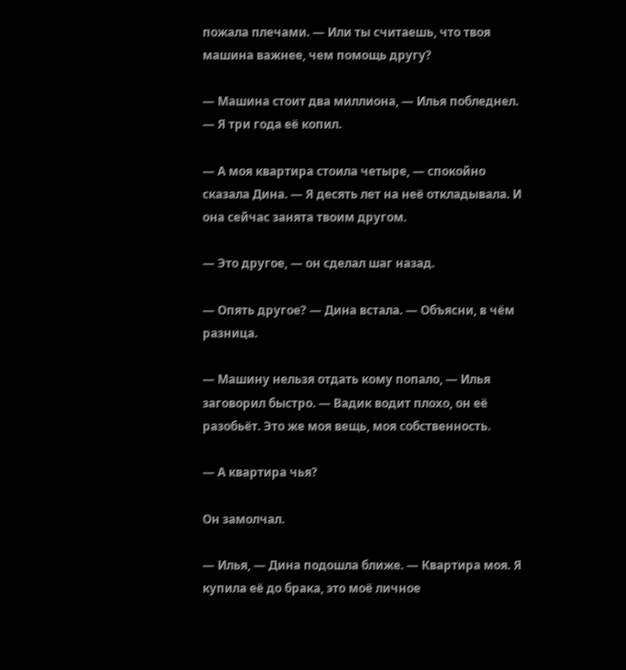пожала плечами. — Или ты считаешь, что твоя машина важнее, чем помощь другу?

— Машина стоит два миллиона, — Илья побледнел. — Я три года её копил.

— А моя квартира стоила четыре, — спокойно сказала Дина. — Я десять лет на неё откладывала. И она сейчас занята твоим другом.

— Это другое, — он сделал шаг назад.

— Опять другое? — Дина встала. — Объясни, в чём разница.

— Машину нельзя отдать кому попало, — Илья заговорил быстро. — Вадик водит плохо, он её разобьёт. Это же моя вещь, моя собственность.

— А квартира чья?

Он замолчал.

— Илья, — Дина подошла ближе. — Квартира моя. Я купила её до брака, это моё личное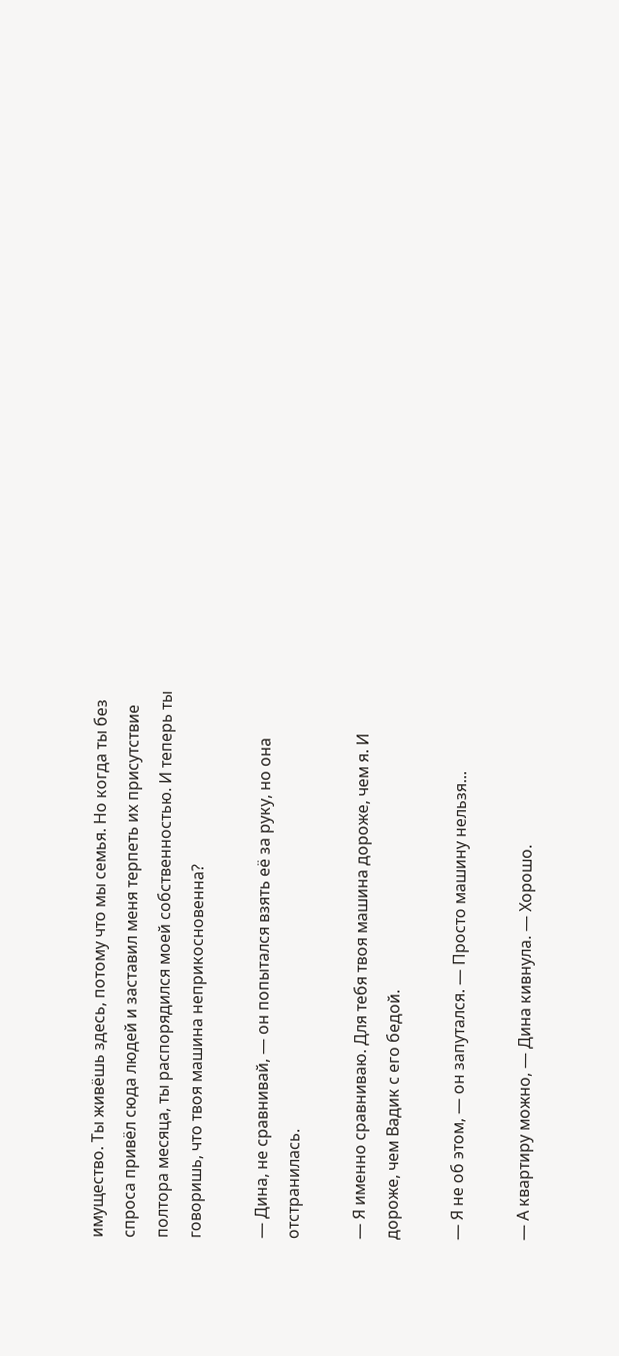имущество. Ты живёшь здесь, потому что мы семья. Но когда ты без спроса привёл сюда людей и заставил меня терпеть их присутствие полтора месяца, ты распорядился моей собственностью. И теперь ты говоришь, что твоя машина неприкосновенна?

— Дина, не сравнивай, — он попытался взять её за руку, но она отстранилась.

— Я именно сравниваю. Для тебя твоя машина дороже, чем я. И дороже, чем Вадик с его бедой.

— Я не об этом, — он запутался. — Просто машину нельзя...

— А квартиру можно, — Дина кивнула. — Хорошо.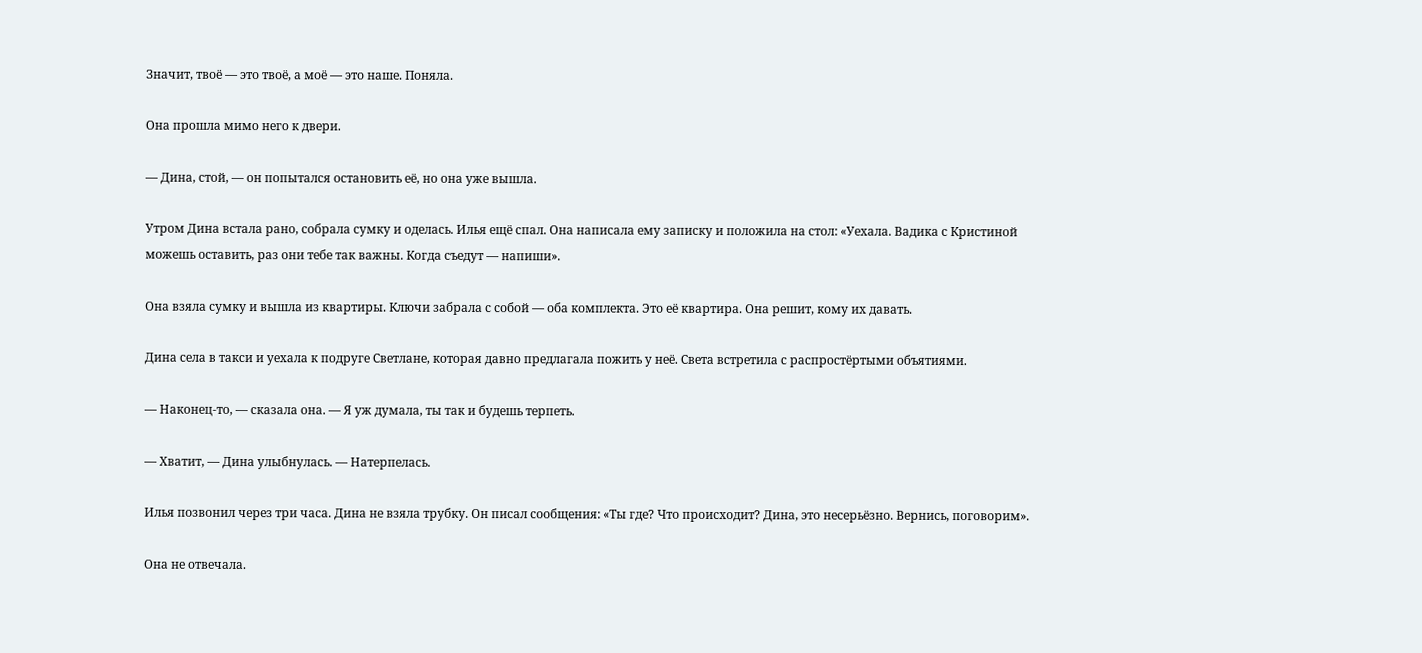Значит, твоё — это твоё, а моё — это наше. Поняла.

Она прошла мимо него к двери.

— Дина, стой, — он попытался остановить её, но она уже вышла.

Утром Дина встала рано, собрала сумку и оделась. Илья ещё спал. Она написала ему записку и положила на стол: «Уехала. Вадика с Кристиной можешь оставить, раз они тебе так важны. Когда съедут — напиши».

Она взяла сумку и вышла из квартиры. Ключи забрала с собой — оба комплекта. Это её квартира. Она решит, кому их давать.

Дина села в такси и уехала к подруге Светлане, которая давно предлагала пожить у неё. Света встретила с распростёртыми объятиями.

— Наконец-то, — сказала она. — Я уж думала, ты так и будешь терпеть.

— Хватит, — Дина улыбнулась. — Натерпелась.

Илья позвонил через три часа. Дина не взяла трубку. Он писал сообщения: «Ты где? Что происходит? Дина, это несерьёзно. Вернись, поговорим».

Она не отвечала.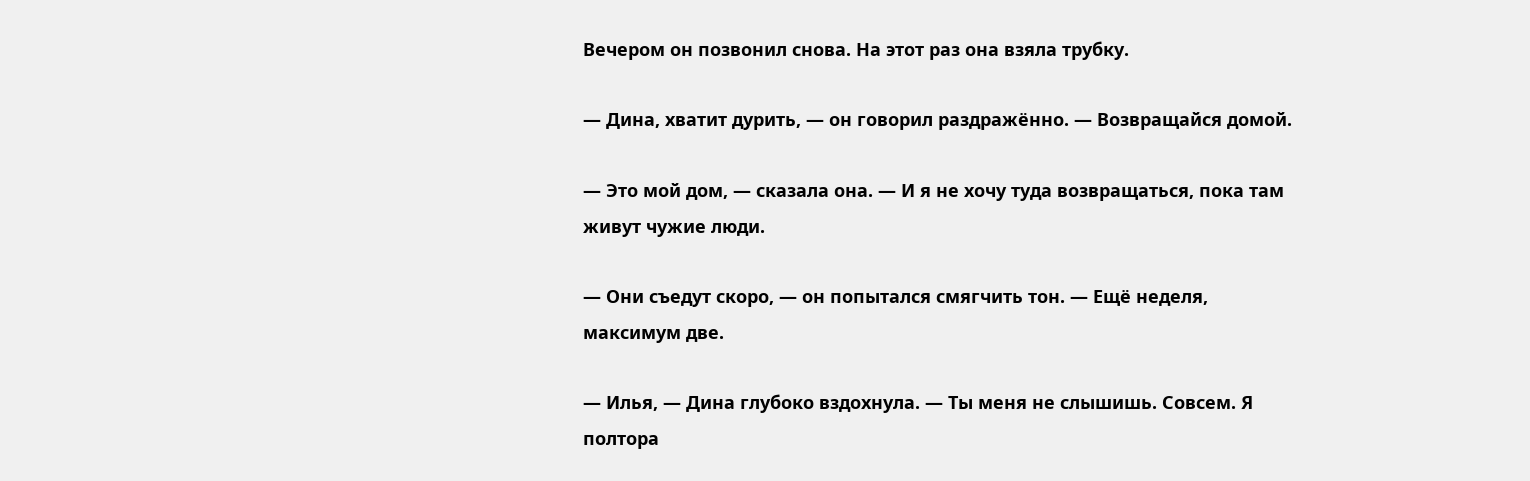Вечером он позвонил снова. На этот раз она взяла трубку.

— Дина, хватит дурить, — он говорил раздражённо. — Возвращайся домой.

— Это мой дом, — сказала она. — И я не хочу туда возвращаться, пока там живут чужие люди.

— Они съедут скоро, — он попытался смягчить тон. — Ещё неделя, максимум две.

— Илья, — Дина глубоко вздохнула. — Ты меня не слышишь. Совсем. Я полтора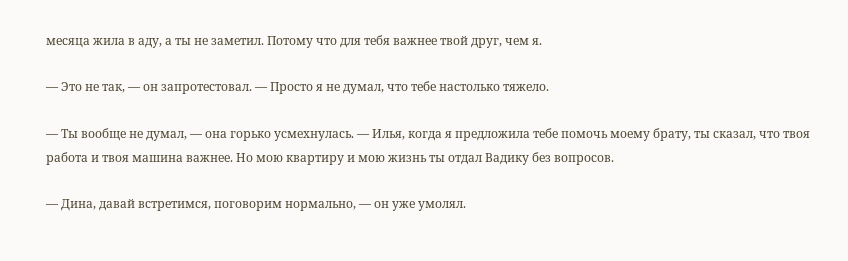месяца жила в аду, а ты не заметил. Потому что для тебя важнее твой друг, чем я.

— Это не так, — он запротестовал. — Просто я не думал, что тебе настолько тяжело.

— Ты вообще не думал, — она горько усмехнулась. — Илья, когда я предложила тебе помочь моему брату, ты сказал, что твоя работа и твоя машина важнее. Но мою квартиру и мою жизнь ты отдал Вадику без вопросов.

— Дина, давай встретимся, поговорим нормально, — он уже умолял.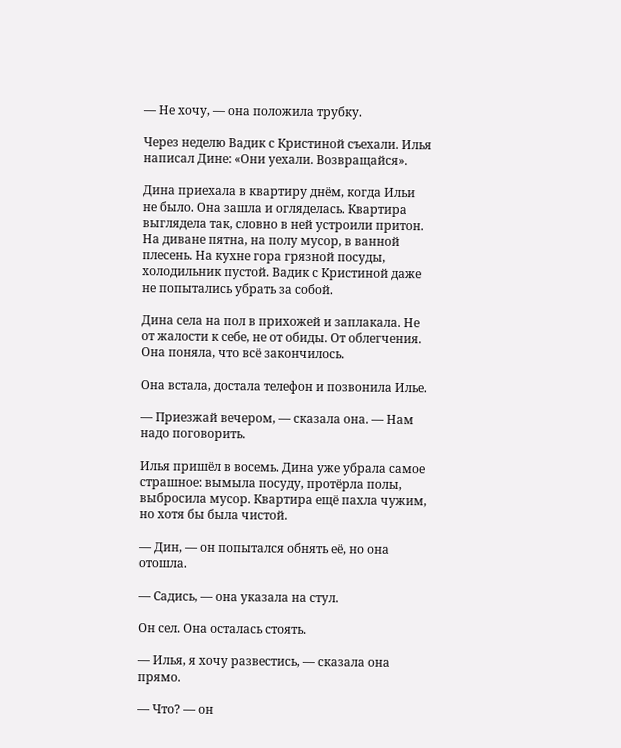— Не хочу, — она положила трубку.

Через неделю Вадик с Кристиной съехали. Илья написал Дине: «Они уехали. Возвращайся».

Дина приехала в квартиру днём, когда Ильи не было. Она зашла и огляделась. Квартира выглядела так, словно в ней устроили притон. На диване пятна, на полу мусор, в ванной плесень. На кухне гора грязной посуды, холодильник пустой. Вадик с Кристиной даже не попытались убрать за собой.

Дина села на пол в прихожей и заплакала. Не от жалости к себе, не от обиды. От облегчения. Она поняла, что всё закончилось.

Она встала, достала телефон и позвонила Илье.

— Приезжай вечером, — сказала она. — Нам надо поговорить.

Илья пришёл в восемь. Дина уже убрала самое страшное: вымыла посуду, протёрла полы, выбросила мусор. Квартира ещё пахла чужим, но хотя бы была чистой.

— Дин, — он попытался обнять её, но она отошла.

— Садись, — она указала на стул.

Он сел. Она осталась стоять.

— Илья, я хочу развестись, — сказала она прямо.

— Что? — он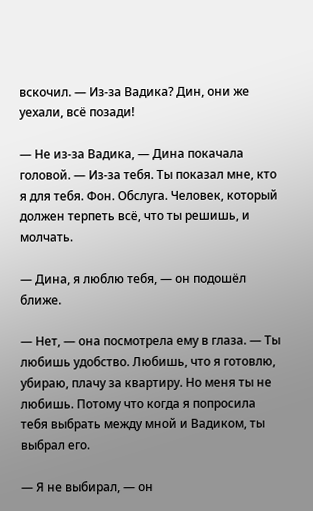вскочил. — Из-за Вадика? Дин, они же уехали, всё позади!

— Не из-за Вадика, — Дина покачала головой. — Из-за тебя. Ты показал мне, кто я для тебя. Фон. Обслуга. Человек, который должен терпеть всё, что ты решишь, и молчать.

— Дина, я люблю тебя, — он подошёл ближе.

— Нет, — она посмотрела ему в глаза. — Ты любишь удобство. Любишь, что я готовлю, убираю, плачу за квартиру. Но меня ты не любишь. Потому что когда я попросила тебя выбрать между мной и Вадиком, ты выбрал его.

— Я не выбирал, — он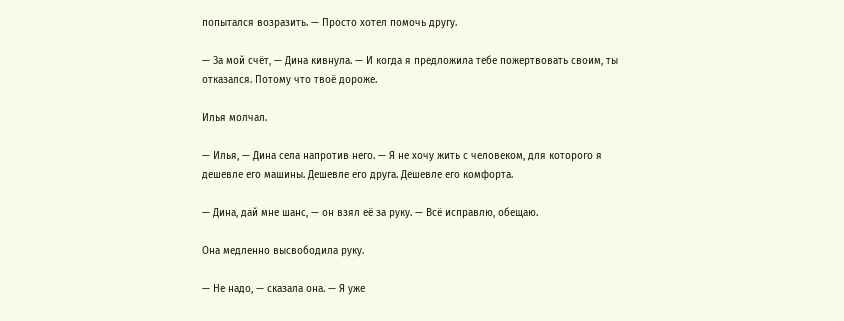попытался возразить. — Просто хотел помочь другу.

— За мой счёт, — Дина кивнула. — И когда я предложила тебе пожертвовать своим, ты отказался. Потому что твоё дороже.

Илья молчал.

— Илья, — Дина села напротив него. — Я не хочу жить с человеком, для которого я дешевле его машины. Дешевле его друга. Дешевле его комфорта.

— Дина, дай мне шанс, — он взял её за руку. — Всё исправлю, обещаю.

Она медленно высвободила руку.

— Не надо, — сказала она. — Я уже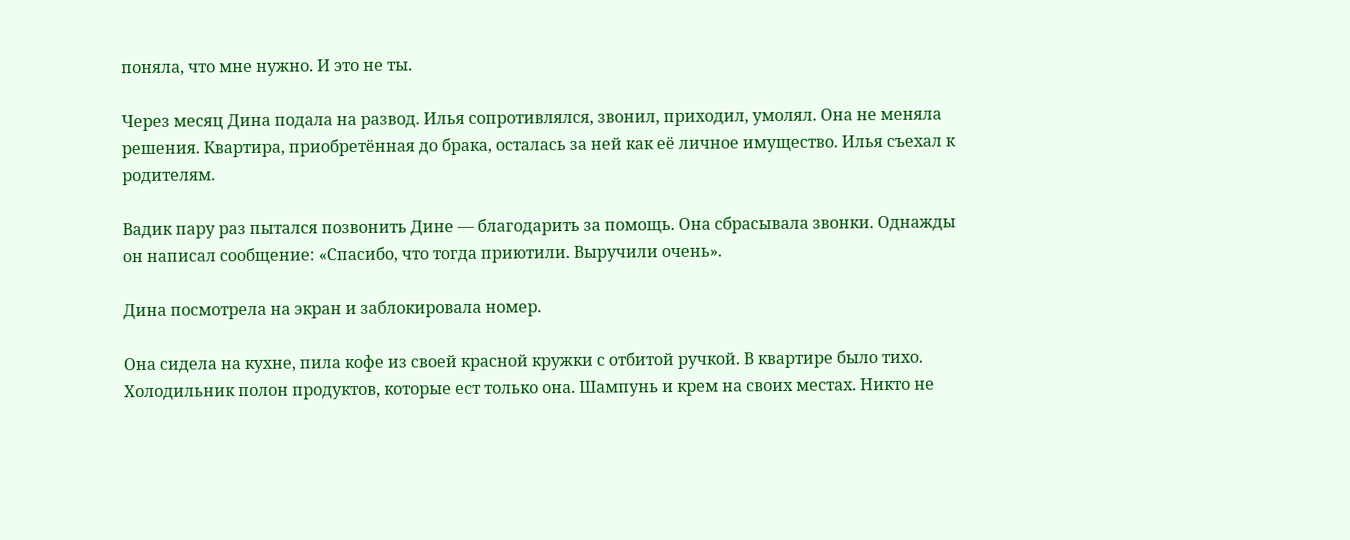поняла, что мне нужно. И это не ты.

Через месяц Дина подала на развод. Илья сопротивлялся, звонил, приходил, умолял. Она не меняла решения. Квартира, приобретённая до брака, осталась за ней как её личное имущество. Илья съехал к родителям.

Вадик пару раз пытался позвонить Дине — благодарить за помощь. Она сбрасывала звонки. Однажды он написал сообщение: «Спасибо, что тогда приютили. Выручили очень».

Дина посмотрела на экран и заблокировала номер.

Она сидела на кухне, пила кофе из своей красной кружки с отбитой ручкой. В квартире было тихо. Холодильник полон продуктов, которые ест только она. Шампунь и крем на своих местах. Никто не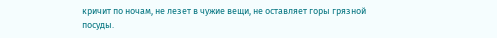кричит по ночам, не лезет в чужие вещи, не оставляет горы грязной посуды.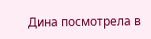Дина посмотрела в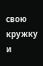свою кружку и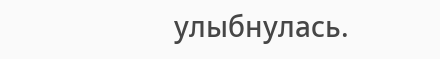улыбнулась.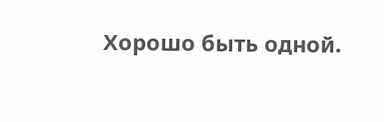Хорошо быть одной.